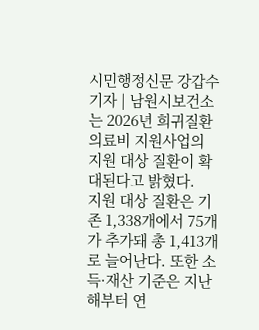시민행정신문 강갑수 기자 | 남원시보건소는 2026년 희귀질환 의료비 지원사업의 지원 대상 질환이 확대된다고 밝혔다.
지원 대상 질환은 기존 1,338개에서 75개가 추가돼 총 1,413개로 늘어난다. 또한 소득·재산 기준은 지난해부터 연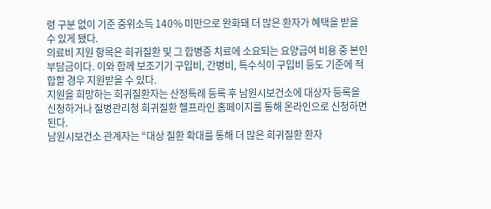령 구분 없이 기준 중위소득 140% 미만으로 완화돼 더 많은 환자가 혜택을 받을 수 있게 됐다.
의료비 지원 항목은 희귀질환 및 그 합병증 치료에 소요되는 요양급여 비용 중 본인부담금이다. 이와 함께 보조기기 구입비, 간병비, 특수식이 구입비 등도 기준에 적합할 경우 지원받을 수 있다.
지원을 희망하는 희귀질환자는 산정특례 등록 후 남원시보건소에 대상자 등록을 신청하거나 질병관리청 희귀질환 헬프라인 홈페이지를 통해 온라인으로 신청하면 된다.
남원시보건소 관계자는 “대상 질환 확대를 통해 더 많은 희귀질환 환자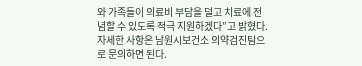와 가족들이 의료비 부담을 덜고 치료에 전념할 수 있도록 적극 지원하겠다”고 밝혔다.
자세한 사항은 남원시보건소 의약검진팀으로 문의하면 된다.